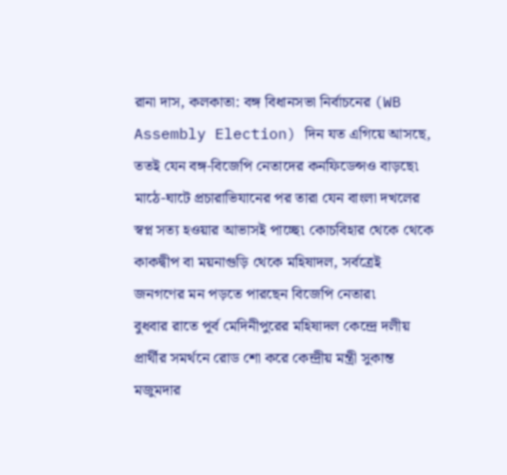রানা দাস, কলকাতা: বঙ্গ বিধানসভা নির্বাচনের (WB Assembly Election) দিন যত এগিয়ে আসছে, ততই যেন বঙ্গ-বিজেপি নেতাদের কনফিডেন্সও বাড়ছে৷ মাঠে-ঘাটে প্রচারাভিযানের পর তারা যেন বাংলা দখলের স্বপ্ন সত্য হওয়ার আভাসই পাচ্ছে৷ কোচবিহার থেকে থেকে কাকদ্বীপ বা ময়নাগুড়ি থেকে মহিষাদল, সর্বত্রেই জনগণের মন পড়তে পারছেন বিজেপি নেতার৷
বুধবার রাতে পূর্ব মেদিনীপুরের মহিষাদল কেন্দ্রে দলীয় প্রার্থীর সমর্থনে রোড শো করে কেন্দ্রীয় মন্ত্রী সুকান্ত মজুমদার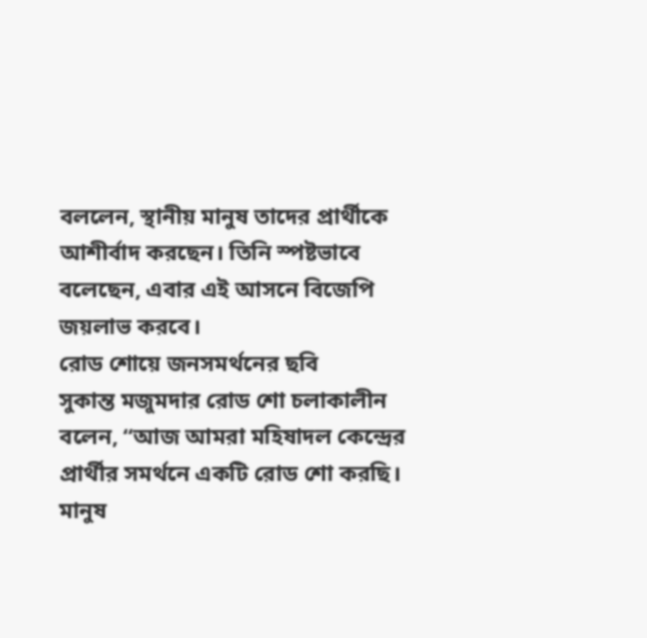বললেন, স্থানীয় মানুষ তাদের প্রার্থীকে আশীর্বাদ করছেন। তিনি স্পষ্টভাবে বলেছেন, এবার এই আসনে বিজেপি জয়লাভ করবে।
রোড শোয়ে জনসমর্থনের ছবি
সুকান্ত মজুমদার রোড শো চলাকালীন বলেন, “আজ আমরা মহিষাদল কেন্দ্রের প্রার্থীর সমর্থনে একটি রোড শো করছি। মানুষ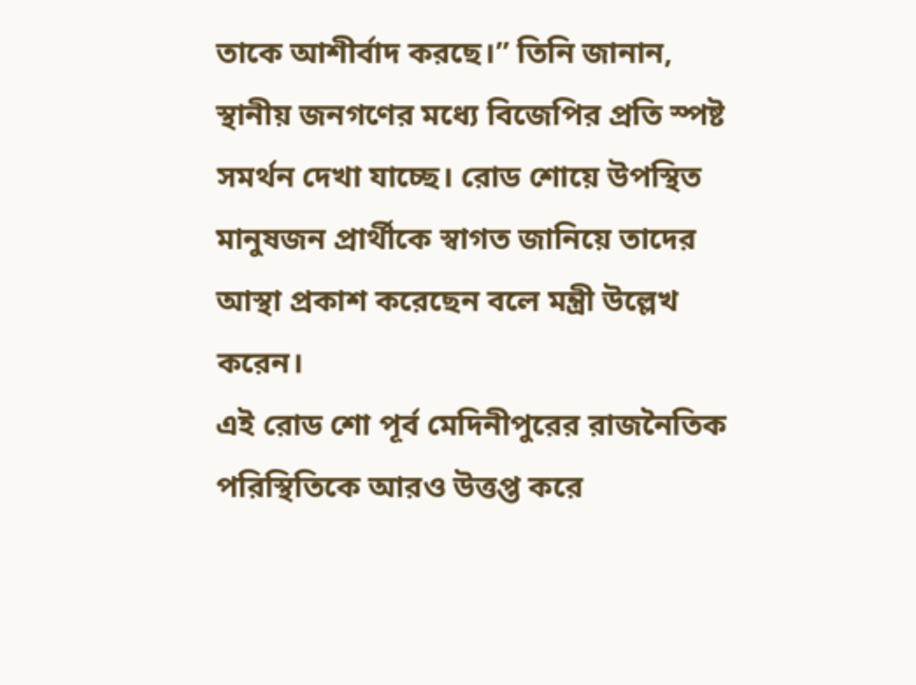তাকে আশীর্বাদ করছে।” তিনি জানান, স্থানীয় জনগণের মধ্যে বিজেপির প্রতি স্পষ্ট সমর্থন দেখা যাচ্ছে। রোড শোয়ে উপস্থিত মানুষজন প্রার্থীকে স্বাগত জানিয়ে তাদের আস্থা প্রকাশ করেছেন বলে মন্ত্রী উল্লেখ করেন।
এই রোড শো পূর্ব মেদিনীপুরের রাজনৈতিক পরিস্থিতিকে আরও উত্তপ্ত করে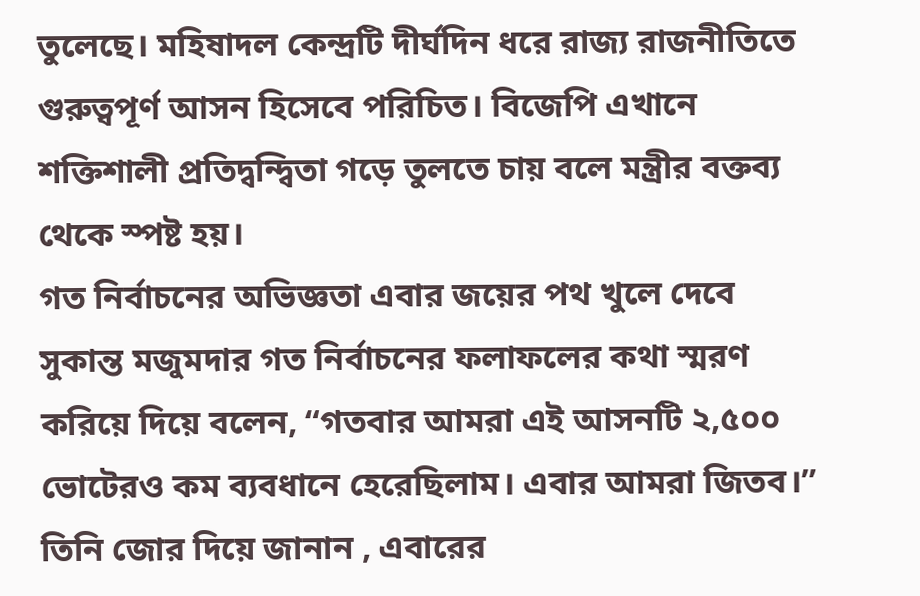তুলেছে। মহিষাদল কেন্দ্রটি দীর্ঘদিন ধরে রাজ্য রাজনীতিতে গুরুত্বপূর্ণ আসন হিসেবে পরিচিত। বিজেপি এখানে শক্তিশালী প্রতিদ্বন্দ্বিতা গড়ে তুলতে চায় বলে মন্ত্রীর বক্তব্য থেকে স্পষ্ট হয়।
গত নির্বাচনের অভিজ্ঞতা এবার জয়ের পথ খুলে দেবে
সুকান্ত মজুমদার গত নির্বাচনের ফলাফলের কথা স্মরণ করিয়ে দিয়ে বলেন, “গতবার আমরা এই আসনটি ২,৫০০ ভোটেরও কম ব্যবধানে হেরেছিলাম। এবার আমরা জিতব।” তিনি জোর দিয়ে জানান , এবারের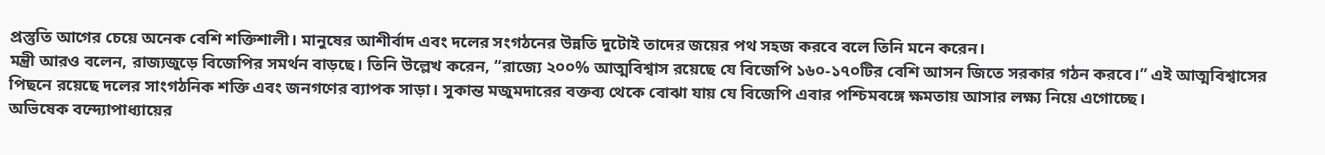প্রস্তুতি আগের চেয়ে অনেক বেশি শক্তিশালী। মানুষের আশীর্বাদ এবং দলের সংগঠনের উন্নতি দুটোই তাদের জয়ের পথ সহজ করবে বলে তিনি মনে করেন।
মন্ত্রী আরও বলেন, রাজ্যজুড়ে বিজেপির সমর্থন বাড়ছে। তিনি উল্লেখ করেন, “রাজ্যে ২০০% আত্মবিশ্বাস রয়েছে যে বিজেপি ১৬০-১৭০টির বেশি আসন জিতে সরকার গঠন করবে।” এই আত্মবিশ্বাসের পিছনে রয়েছে দলের সাংগঠনিক শক্তি এবং জনগণের ব্যাপক সাড়া। সুকান্ত মজুমদারের বক্তব্য থেকে বোঝা যায় যে বিজেপি এবার পশ্চিমবঙ্গে ক্ষমতায় আসার লক্ষ্য নিয়ে এগোচ্ছে।
অভিষেক বন্দ্যোপাধ্যায়ের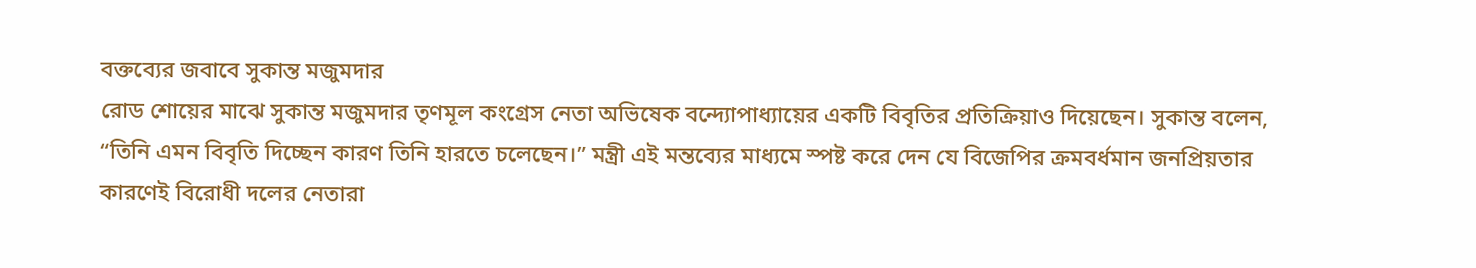বক্তব্যের জবাবে সুকান্ত মজুমদার
রোড শোয়ের মাঝে সুকান্ত মজুমদার তৃণমূল কংগ্রেস নেতা অভিষেক বন্দ্যোপাধ্যায়ের একটি বিবৃতির প্রতিক্রিয়াও দিয়েছেন। সুকান্ত বলেন, “তিনি এমন বিবৃতি দিচ্ছেন কারণ তিনি হারতে চলেছেন।” মন্ত্রী এই মন্তব্যের মাধ্যমে স্পষ্ট করে দেন যে বিজেপির ক্রমবর্ধমান জনপ্রিয়তার কারণেই বিরোধী দলের নেতারা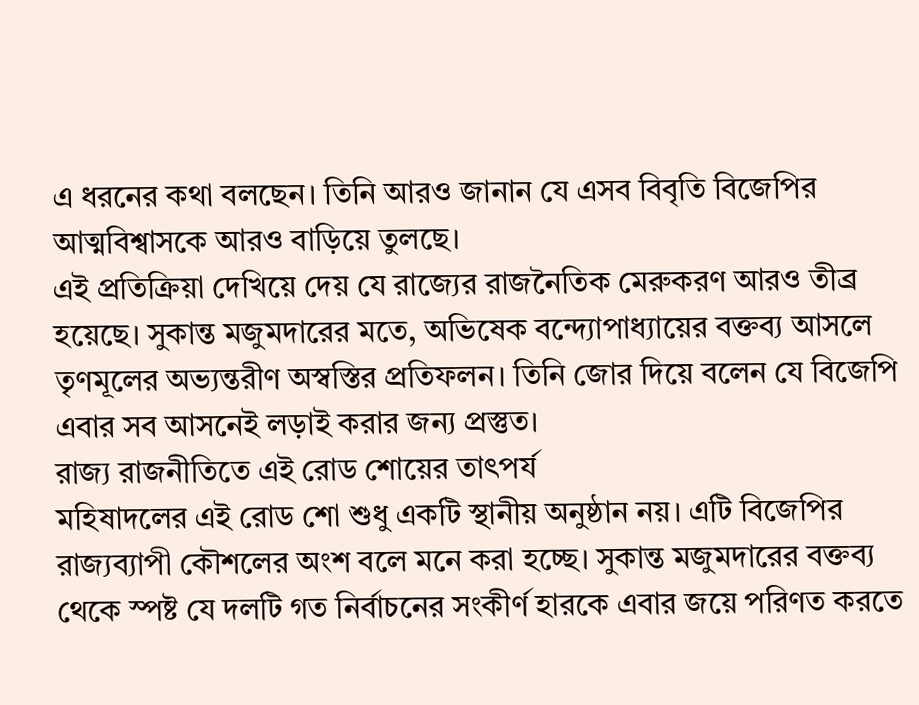এ ধরনের কথা বলছেন। তিনি আরও জানান যে এসব বিবৃতি বিজেপির আত্মবিশ্বাসকে আরও বাড়িয়ে তুলছে।
এই প্রতিক্রিয়া দেখিয়ে দেয় যে রাজ্যের রাজনৈতিক মেরুকরণ আরও তীব্র হয়েছে। সুকান্ত মজুমদারের মতে, অভিষেক বন্দ্যোপাধ্যায়ের বক্তব্য আসলে তৃণমূলের অভ্যন্তরীণ অস্বস্তির প্রতিফলন। তিনি জোর দিয়ে বলেন যে বিজেপি এবার সব আসনেই লড়াই করার জন্য প্রস্তুত।
রাজ্য রাজনীতিতে এই রোড শোয়ের তাৎপর্য
মহিষাদলের এই রোড শো শুধু একটি স্থানীয় অনুষ্ঠান নয়। এটি বিজেপির রাজ্যব্যাপী কৌশলের অংশ বলে মনে করা হচ্ছে। সুকান্ত মজুমদারের বক্তব্য থেকে স্পষ্ট যে দলটি গত নির্বাচনের সংকীর্ণ হারকে এবার জয়ে পরিণত করতে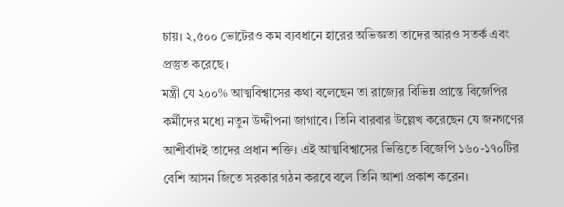চায়। ২,৫০০ ভোটেরও কম ব্যবধানে হারের অভিজ্ঞতা তাদের আরও সতর্ক এবং প্রস্তুত করেছে।
মন্ত্রী যে ২০০% আত্মবিশ্বাসের কথা বলেছেন তা রাজ্যের বিভিন্ন প্রান্তে বিজেপির কর্মীদের মধ্যে নতুন উদ্দীপনা জাগাবে। তিনি বারবার উল্লেখ করেছেন যে জনগণের আশীর্বাদই তাদের প্রধান শক্তি। এই আত্মবিশ্বাসের ভিত্তিতে বিজেপি ১৬০-১৭০টির বেশি আসন জিতে সরকার গঠন করবে বলে তিনি আশা প্রকাশ করেন।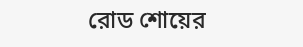রোড শোয়ের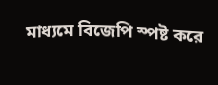মাধ্যমে বিজেপি স্পষ্ট করে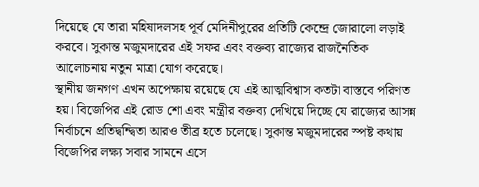দিয়েছে যে তারা মহিষাদলসহ পূর্ব মেদিনীপুরের প্রতিটি কেন্দ্রে জোরালো লড়াই করবে। সুকান্ত মজুমদারের এই সফর এবং বক্তব্য রাজ্যের রাজনৈতিক আলোচনায় নতুন মাত্রা যোগ করেছে।
স্থানীয় জনগণ এখন অপেক্ষায় রয়েছে যে এই আত্মবিশ্বাস কতটা বাস্তবে পরিণত হয়। বিজেপির এই রোড শো এবং মন্ত্রীর বক্তব্য দেখিয়ে দিচ্ছে যে রাজ্যের আসন্ন নির্বাচনে প্রতিদ্বন্দ্বিতা আরও তীব্র হতে চলেছে। সুকান্ত মজুমদারের স্পষ্ট কথায় বিজেপির লক্ষ্য সবার সামনে এসে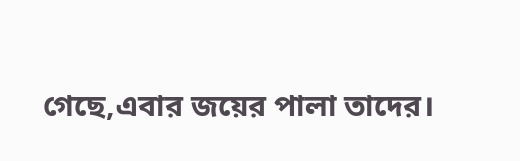গেছে,এবার জয়ের পালা তাদের।